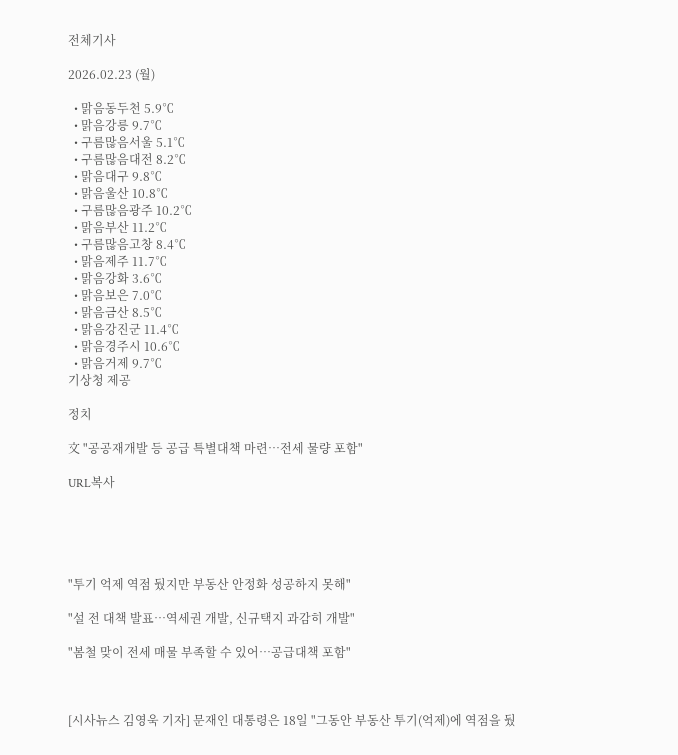전체기사

2026.02.23 (월)

  • 맑음동두천 5.9℃
  • 맑음강릉 9.7℃
  • 구름많음서울 5.1℃
  • 구름많음대전 8.2℃
  • 맑음대구 9.8℃
  • 맑음울산 10.8℃
  • 구름많음광주 10.2℃
  • 맑음부산 11.2℃
  • 구름많음고창 8.4℃
  • 맑음제주 11.7℃
  • 맑음강화 3.6℃
  • 맑음보은 7.0℃
  • 맑음금산 8.5℃
  • 맑음강진군 11.4℃
  • 맑음경주시 10.6℃
  • 맑음거제 9.7℃
기상청 제공

정치

文 "공공재개발 등 공급 특별대책 마련…전세 물량 포함"

URL복사





"투기 억제 역점 뒀지만 부동산 안정화 성공하지 못해"

"설 전 대책 발표…역세권 개발, 신규택지 과감히 개발"

"봄철 맞이 전세 매물 부족할 수 있어…공급대책 포함"



[시사뉴스 김영욱 기자] 문재인 대통령은 18일 "그동안 부동산 투기(억제)에 역점을 뒀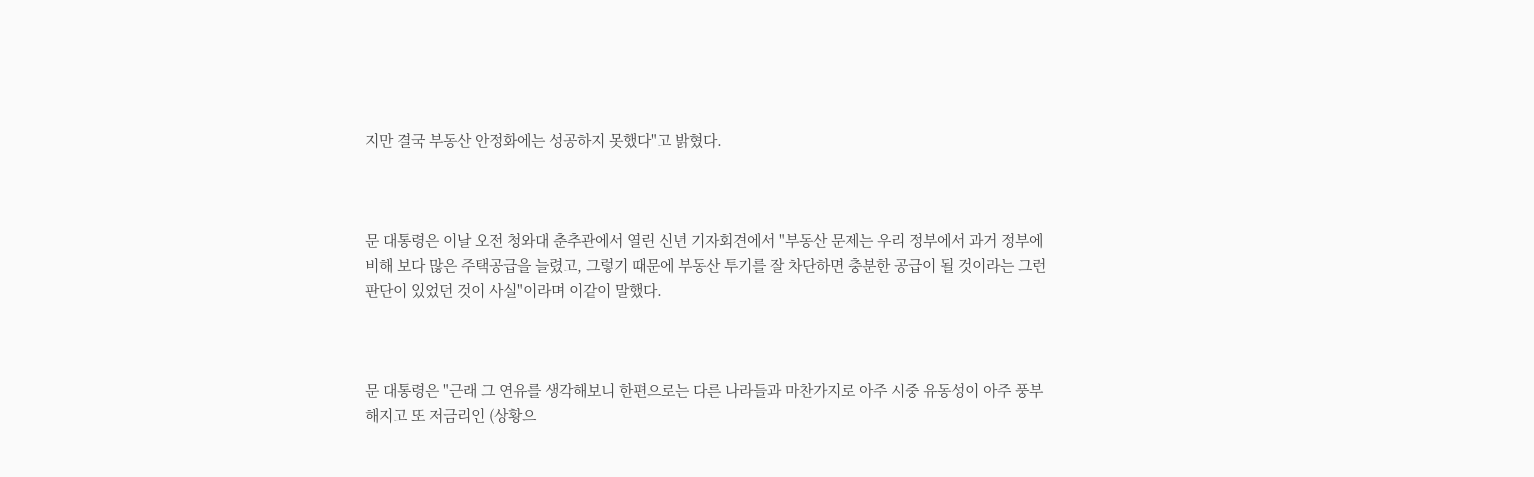지만 결국 부동산 안정화에는 성공하지 못했다"고 밝혔다.



문 대통령은 이날 오전 청와대 춘추관에서 열린 신년 기자회견에서 "부동산 문제는 우리 정부에서 과거 정부에 비해 보다 많은 주택공급을 늘렸고, 그렇기 때문에 부동산 투기를 잘 차단하면 충분한 공급이 될 것이라는 그런 판단이 있었던 것이 사실"이라며 이같이 말했다.



문 대통령은 "근래 그 연유를 생각해보니 한편으로는 다른 나라들과 마찬가지로 아주 시중 유동성이 아주 풍부해지고 또 저금리인 (상황으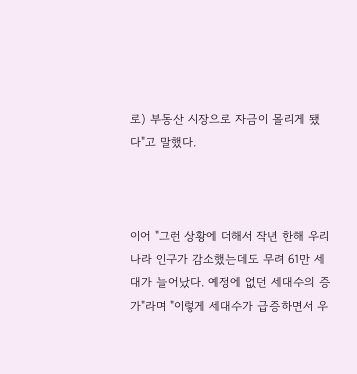로) 부동산 시장으로 자금이 몰리게 됐다"고 말했다.



이어 "그런 상황에 더해서 작년 한해 우리나라 인구가 감소했는데도 무려 61만 세대가 늘어났다. 예정에 없던 세대수의 증가"라며 "이렇게 세대수가 급증하면서 우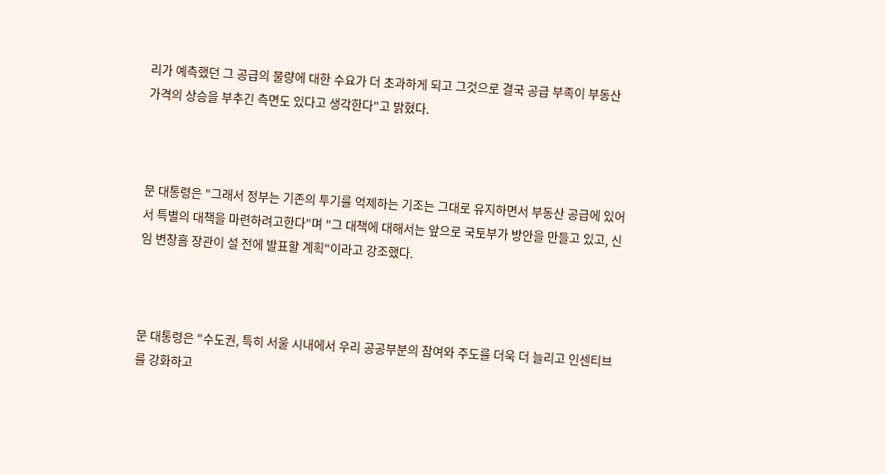리가 예측했던 그 공급의 물량에 대한 수요가 더 초과하게 되고 그것으로 결국 공급 부족이 부동산 가격의 상승을 부추긴 측면도 있다고 생각한다"고 밝혔다.



문 대통령은 "그래서 정부는 기존의 투기를 억제하는 기조는 그대로 유지하면서 부동산 공급에 있어서 특별의 대책을 마련하려고한다"며 "그 대책에 대해서는 앞으로 국토부가 방안을 만들고 있고, 신임 변창흠 장관이 설 전에 발표할 계획"이라고 강조했다.



문 대통령은 "수도권, 특히 서울 시내에서 우리 공공부분의 참여와 주도를 더욱 더 늘리고 인센티브를 강화하고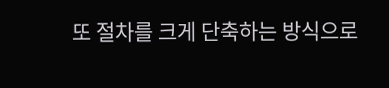또 절차를 크게 단축하는 방식으로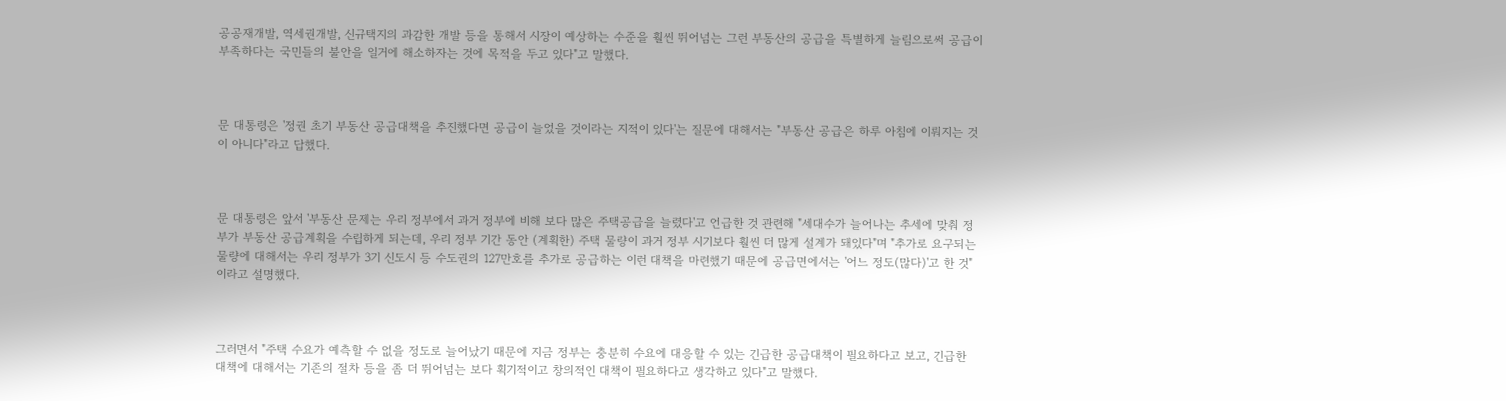공공재개발, 역세권개발, 신규택지의 과감한 개발 등을 통해서 시장이 예상하는 수준을 훨씬 뛰어넘는 그런 부동산의 공급을 특별하게 늘림으로써 공급이 부족하다는 국민들의 불안을 일거에 해소하자는 것에 목적을 두고 있다"고 말했다.



문 대통령은 '정권 초기 부동산 공급대책을 추진했다면 공급이 늘었을 것이라는 지적이 있다'는 질문에 대해서는 "부동산 공급은 하루 아침에 이뤄지는 것이 아니다"라고 답했다.



문 대통령은 앞서 '부동산 문제는 우리 정부에서 과거 정부에 비해 보다 많은 주택공급을 늘렸다'고 언급한 것 관련해 "세대수가 늘어나는 추세에 맞춰 정부가 부동산 공급계획을 수립하게 되는데, 우리 정부 기간 동안 (계획한) 주택 물량이 과거 정부 시기보다 훨씬 더 많게 설계가 돼있다"며 "추가로 요구되는 물량에 대해서는 우리 정부가 3기 신도시 등 수도권의 127만호를 추가로 공급하는 이런 대책을 마련했기 때문에 공급면에서는 '어느 정도(많다)'고 한 것"이라고 설명했다.



그러면서 "주택 수요가 예측할 수 없을 정도로 늘어났기 때문에 지금 정부는 충분히 수요에 대응할 수 있는 긴급한 공급대책이 필요하다고 보고, 긴급한 대책에 대해서는 기존의 절차 등을 좀 더 뛰어넘는 보다 획기적이고 창의적인 대책이 필요하다고 생각하고 있다"고 말했다.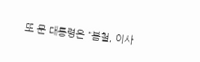또 문 대통령은 "봄철, 이사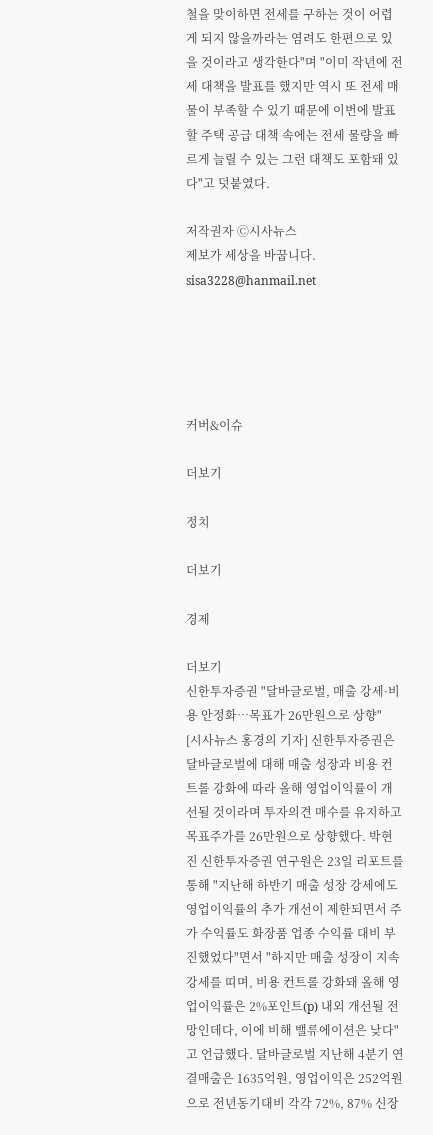철을 맞이하면 전세를 구하는 것이 어렵게 되지 않을까라는 염려도 한편으로 있을 것이라고 생각한다"며 "이미 작년에 전세 대책을 발표를 했지만 역시 또 전세 매물이 부족할 수 있기 때문에 이번에 발표할 주택 공급 대책 속에는 전세 물량을 빠르게 늘릴 수 있는 그런 대책도 포함돼 있다"고 덧붙였다.

저작권자 Ⓒ시사뉴스
제보가 세상을 바꿉니다.
sisa3228@hanmail.net





커버&이슈

더보기

정치

더보기

경제

더보기
신한투자증권 "달바글로벌, 매출 강세·비용 안정화…목표가 26만원으로 상향"
[시사뉴스 홍경의 기자] 신한투자증권은 달바글로벌에 대해 매출 성장과 비용 컨트롤 강화에 따라 올해 영업이익률이 개선될 것이라며 투자의견 매수를 유지하고 목표주가를 26만원으로 상향했다. 박현진 신한투자증권 연구원은 23일 리포트를 통해 "지난해 하반기 매출 성장 강세에도 영업이익률의 추가 개선이 제한되면서 주가 수익률도 화장품 업종 수익률 대비 부진했었다"면서 "하지만 매출 성장이 지속 강세를 띠며, 비용 컨트롤 강화돼 올해 영업이익률은 2%포인트(p) 내외 개선될 전망인데다, 이에 비해 밸류에이션은 낮다"고 언급했다. 달바글로벌 지난해 4분기 연결매출은 1635억원, 영업이익은 252억원으로 전년동기대비 각각 72%, 87% 신장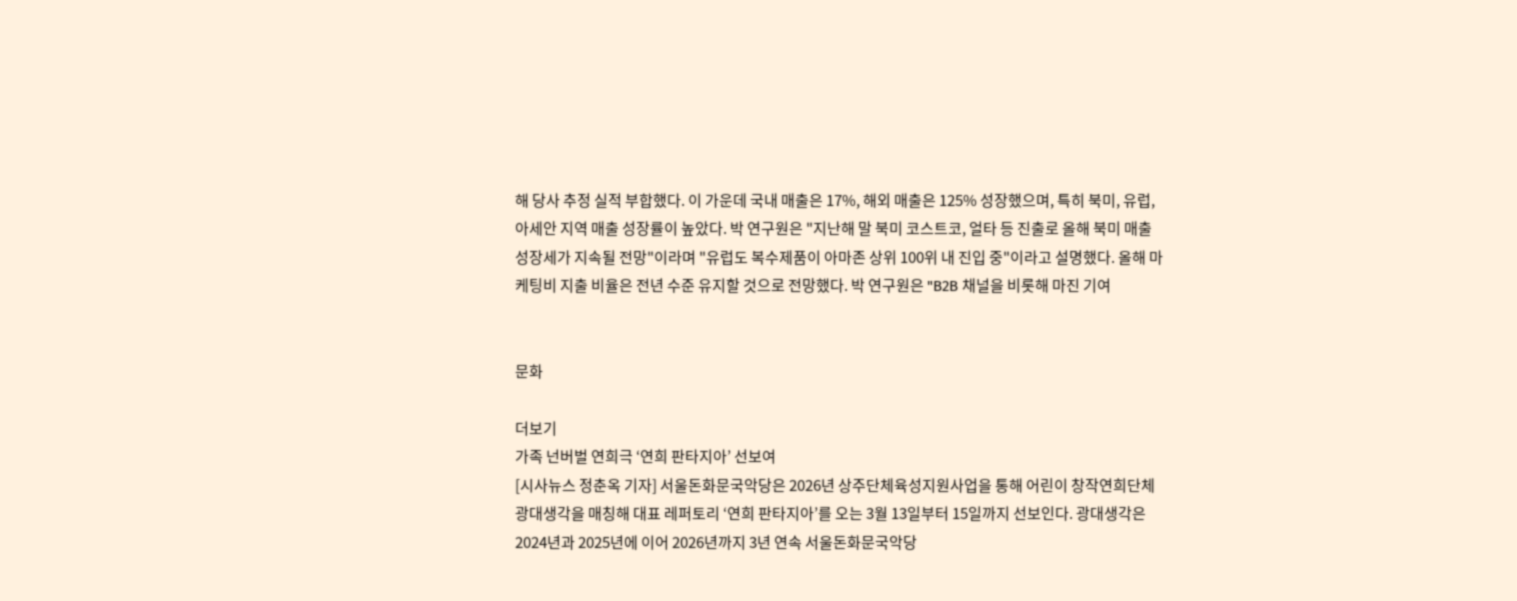해 당사 추정 실적 부합했다. 이 가운데 국내 매출은 17%, 해외 매출은 125% 성장했으며, 특히 북미, 유럽, 아세안 지역 매출 성장률이 높았다. 박 연구원은 "지난해 말 북미 코스트코, 얼타 등 진출로 올해 북미 매출 성장세가 지속될 전망"이라며 "유럽도 복수제품이 아마존 상위 100위 내 진입 중"이라고 설명했다. 올해 마케팅비 지출 비율은 전년 수준 유지할 것으로 전망했다. 박 연구원은 "B2B 채널을 비롯해 마진 기여


문화

더보기
가족 넌버벌 연희극 ‘연희 판타지아’ 선보여
[시사뉴스 정춘옥 기자] 서울돈화문국악당은 2026년 상주단체육성지원사업을 통해 어린이 창작연희단체 광대생각을 매칭해 대표 레퍼토리 ‘연희 판타지아’를 오는 3월 13일부터 15일까지 선보인다. 광대생각은 2024년과 2025년에 이어 2026년까지 3년 연속 서울돈화문국악당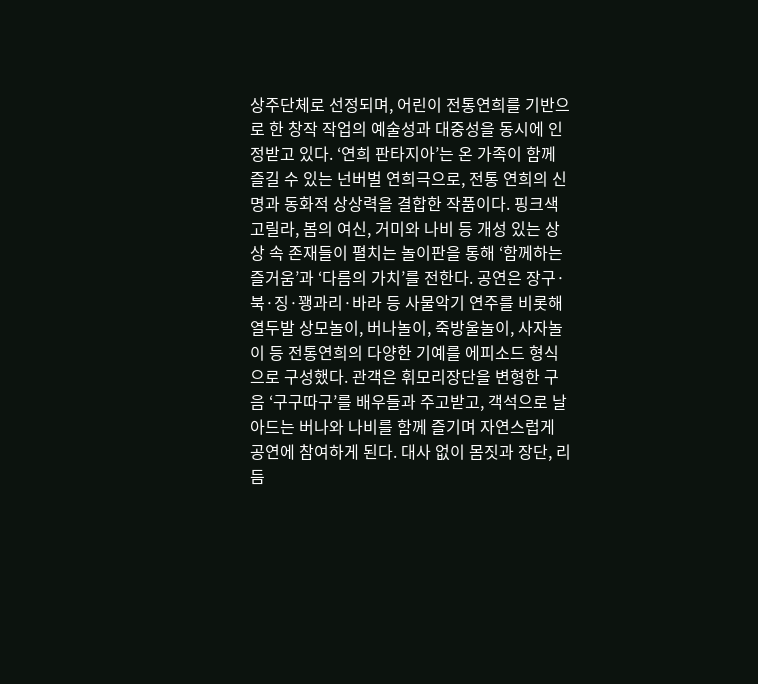상주단체로 선정되며, 어린이 전통연희를 기반으로 한 창작 작업의 예술성과 대중성을 동시에 인정받고 있다. ‘연희 판타지아’는 온 가족이 함께 즐길 수 있는 넌버벌 연희극으로, 전통 연희의 신명과 동화적 상상력을 결합한 작품이다. 핑크색 고릴라, 봄의 여신, 거미와 나비 등 개성 있는 상상 속 존재들이 펼치는 놀이판을 통해 ‘함께하는 즐거움’과 ‘다름의 가치’를 전한다. 공연은 장구·북·징·꽹과리·바라 등 사물악기 연주를 비롯해 열두발 상모놀이, 버나놀이, 죽방울놀이, 사자놀이 등 전통연희의 다양한 기예를 에피소드 형식으로 구성했다. 관객은 휘모리장단을 변형한 구음 ‘구구따구’를 배우들과 주고받고, 객석으로 날아드는 버나와 나비를 함께 즐기며 자연스럽게 공연에 참여하게 된다. 대사 없이 몸짓과 장단, 리듬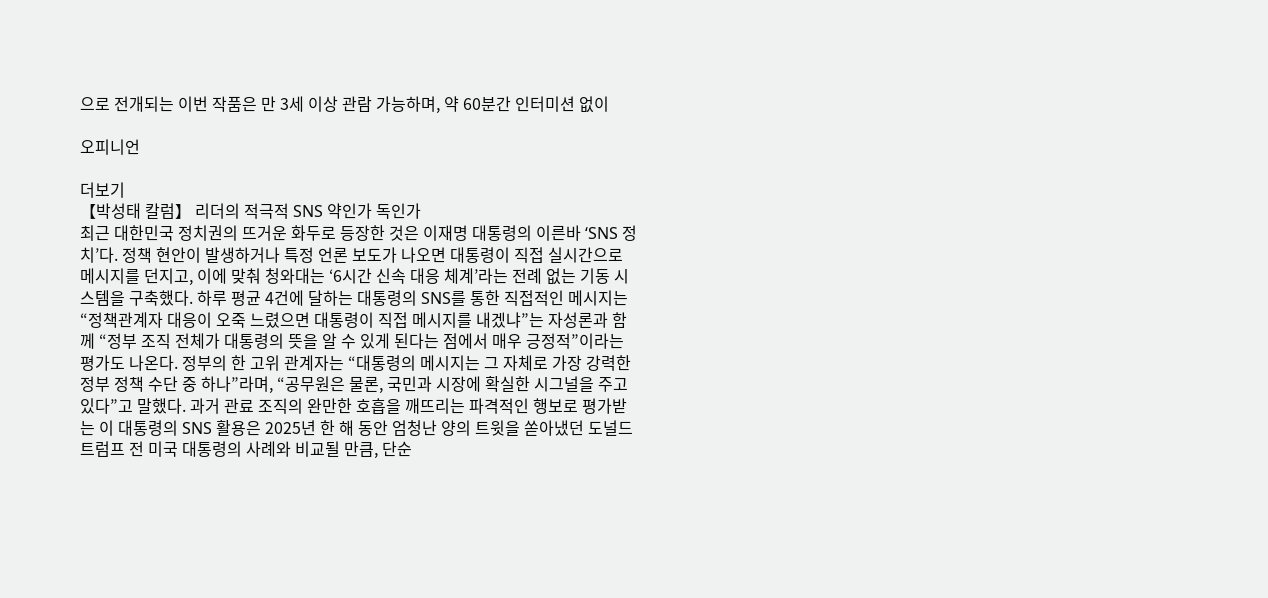으로 전개되는 이번 작품은 만 3세 이상 관람 가능하며, 약 60분간 인터미션 없이

오피니언

더보기
【박성태 칼럼】 리더의 적극적 SNS 약인가 독인가
최근 대한민국 정치권의 뜨거운 화두로 등장한 것은 이재명 대통령의 이른바 ‘SNS 정치’다. 정책 현안이 발생하거나 특정 언론 보도가 나오면 대통령이 직접 실시간으로 메시지를 던지고, 이에 맞춰 청와대는 ‘6시간 신속 대응 체계’라는 전례 없는 기동 시스템을 구축했다. 하루 평균 4건에 달하는 대통령의 SNS를 통한 직접적인 메시지는 “정책관계자 대응이 오죽 느렸으면 대통령이 직접 메시지를 내겠냐”는 자성론과 함께 “정부 조직 전체가 대통령의 뜻을 알 수 있게 된다는 점에서 매우 긍정적”이라는 평가도 나온다. 정부의 한 고위 관계자는 “대통령의 메시지는 그 자체로 가장 강력한 정부 정책 수단 중 하나”라며, “공무원은 물론, 국민과 시장에 확실한 시그널을 주고 있다”고 말했다. 과거 관료 조직의 완만한 호흡을 깨뜨리는 파격적인 행보로 평가받는 이 대통령의 SNS 활용은 2025년 한 해 동안 엄청난 양의 트윗을 쏟아냈던 도널드 트럼프 전 미국 대통령의 사례와 비교될 만큼, 단순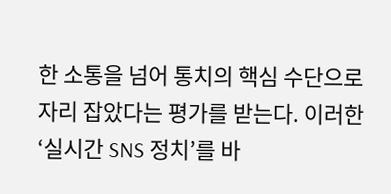한 소통을 넘어 통치의 핵심 수단으로 자리 잡았다는 평가를 받는다. 이러한 ‘실시간 SNS 정치’를 바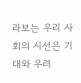라보는 우리 사회의 시선은 기대와 우려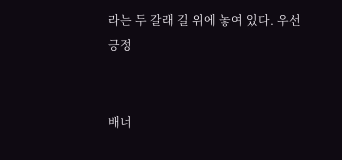라는 두 갈래 길 위에 놓여 있다. 우선 긍정


배너